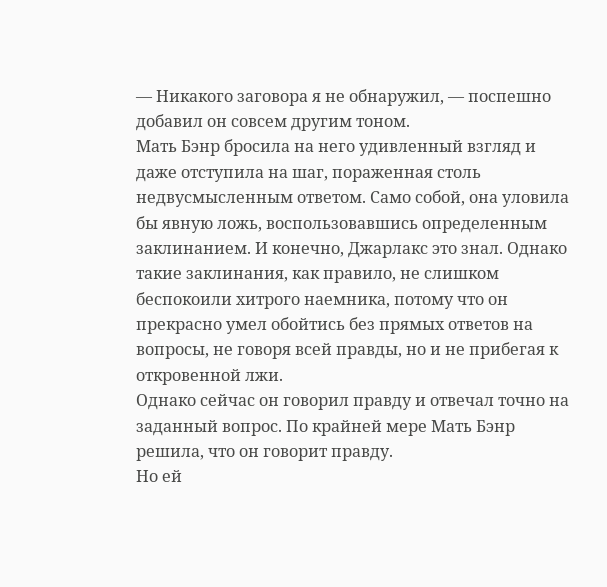— Никакого заговора я не обнаружил, — поспешно добавил он совсем другим тоном.
Мать Бэнр бросила на него удивленный взгляд и даже отступила на шаг, пораженная столь недвусмысленным ответом. Само собой, она уловила бы явную ложь, воспользовавшись определенным заклинанием. И конечно, Джарлакс это знал. Однако такие заклинания, как правило, не слишком беспокоили хитрого наемника, потому что он прекрасно умел обойтись без прямых ответов на вопросы, не говоря всей правды, но и не прибегая к откровенной лжи.
Однако сейчас он говорил правду и отвечал точно на заданный вопрос. По крайней мере Мать Бэнр решила, что он говорит правду.
Но ей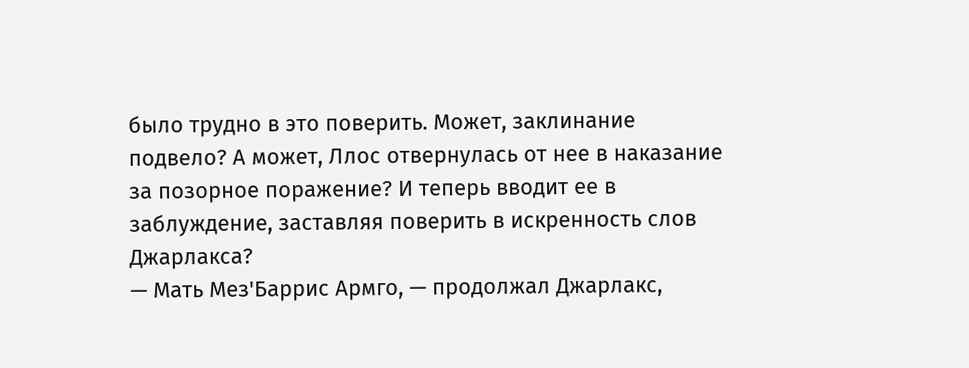было трудно в это поверить. Может, заклинание подвело? А может, Ллос отвернулась от нее в наказание за позорное поражение? И теперь вводит ее в заблуждение, заставляя поверить в искренность слов Джарлакса?
— Мать Мез'Баррис Армго, — продолжал Джарлакс,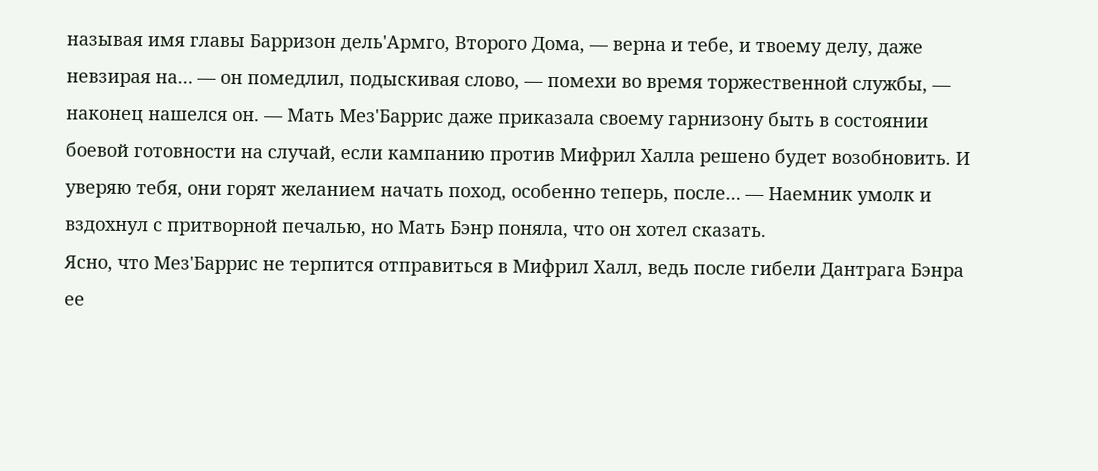называя имя главы Барризон дель'Армго, Второго Дома, — верна и тебе, и твоему делу, даже невзирая на… — он помедлил, подыскивая слово, — помехи во время торжественной службы, — наконец нашелся он. — Мать Мез'Баррис даже приказала своему гарнизону быть в состоянии боевой готовности на случай, если кампанию против Мифрил Халла решено будет возобновить. И уверяю тебя, они горят желанием начать поход, особенно теперь, после… — Наемник умолк и вздохнул с притворной печалью, но Мать Бэнр поняла, что он хотел сказать.
Ясно, что Мез'Баррис не терпится отправиться в Мифрил Халл, ведь после гибели Дантрага Бэнра ее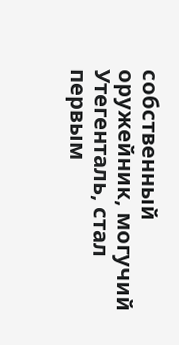собственный оружейник, могучий Утегенталь, стал первым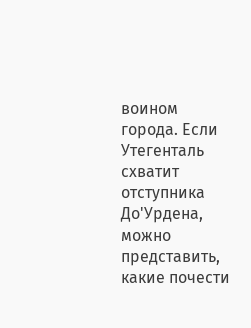воином города. Если Утегенталь схватит отступника До'Урдена, можно представить, какие почести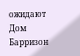ожидают Дом Барризон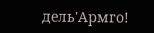дель'Армго!